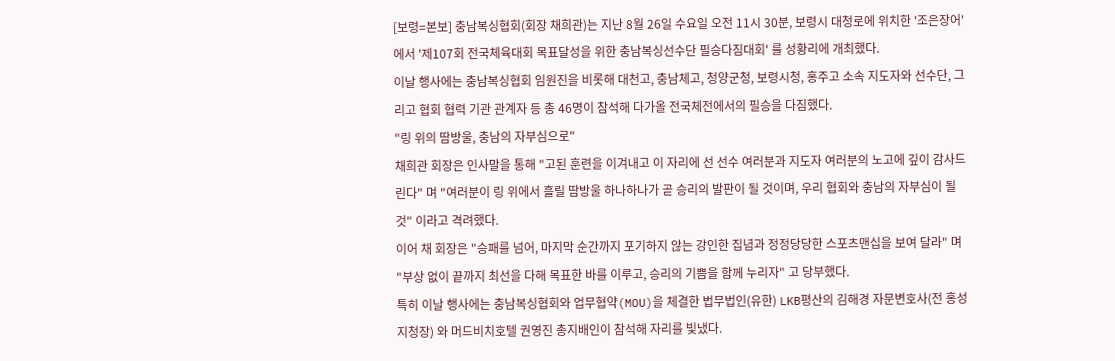[보령=본보] 충남복싱협회(회장 채희관)는 지난 8월 26일 수요일 오전 11시 30분, 보령시 대청로에 위치한 '조은장어'에서 '제107회 전국체육대회 목표달성을 위한 충남복싱선수단 필승다짐대회' 를 성황리에 개최했다.
이날 행사에는 충남복싱협회 임원진을 비롯해 대천고, 충남체고, 청양군청, 보령시청, 홍주고 소속 지도자와 선수단, 그리고 협회 협력 기관 관계자 등 총 46명이 참석해 다가올 전국체전에서의 필승을 다짐했다.
"링 위의 땀방울, 충남의 자부심으로"
채희관 회장은 인사말을 통해 "고된 훈련을 이겨내고 이 자리에 선 선수 여러분과 지도자 여러분의 노고에 깊이 감사드린다" 며 "여러분이 링 위에서 흘릴 땀방울 하나하나가 곧 승리의 발판이 될 것이며, 우리 협회와 충남의 자부심이 될 것" 이라고 격려했다.
이어 채 회장은 "승패를 넘어, 마지막 순간까지 포기하지 않는 강인한 집념과 정정당당한 스포츠맨십을 보여 달라" 며 "부상 없이 끝까지 최선을 다해 목표한 바를 이루고, 승리의 기쁨을 함께 누리자" 고 당부했다.
특히 이날 행사에는 충남복싱협회와 업무협약(MOU)을 체결한 법무법인(유한) LKB평산의 김해경 자문변호사(전 홍성지청장) 와 머드비치호텔 권영진 총지배인이 참석해 자리를 빛냈다.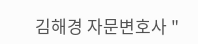김해경 자문변호사 "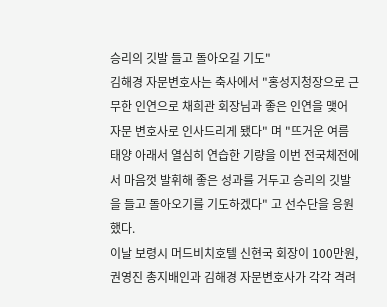승리의 깃발 들고 돌아오길 기도"
김해경 자문변호사는 축사에서 "홍성지청장으로 근무한 인연으로 채희관 회장님과 좋은 인연을 맺어 자문 변호사로 인사드리게 됐다" 며 "뜨거운 여름 태양 아래서 열심히 연습한 기량을 이번 전국체전에서 마음껏 발휘해 좋은 성과를 거두고 승리의 깃발을 들고 돌아오기를 기도하겠다" 고 선수단을 응원했다.
이날 보령시 머드비치호텔 신현국 회장이 100만원, 권영진 총지배인과 김해경 자문변호사가 각각 격려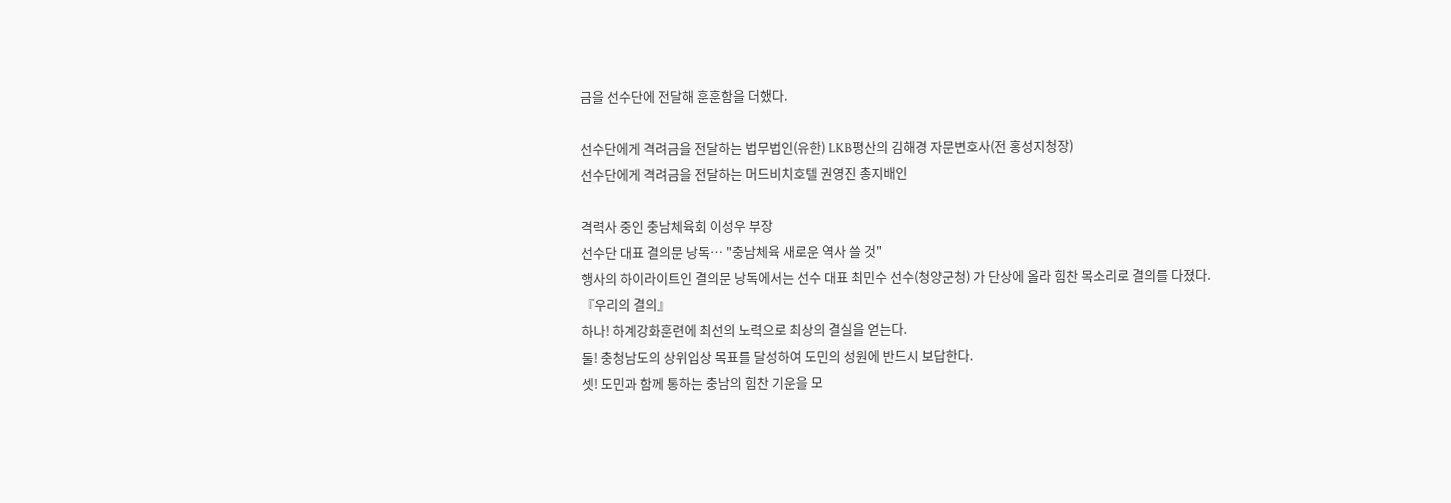금을 선수단에 전달해 훈훈함을 더했다.

선수단에게 격려금을 전달하는 법무법인(유한) LKB평산의 김해경 자문변호사(전 홍성지청장)
선수단에게 격려금을 전달하는 머드비치호텔 권영진 총지배인

격력사 중인 충남체육회 이성우 부장
선수단 대표 결의문 낭독… "충남체육 새로운 역사 쓸 것"
행사의 하이라이트인 결의문 낭독에서는 선수 대표 최민수 선수(청양군청) 가 단상에 올라 힘찬 목소리로 결의를 다졌다.
『우리의 결의』
하나! 하계강화훈련에 최선의 노력으로 최상의 결실을 얻는다.
둘! 충청남도의 상위입상 목표를 달성하여 도민의 성원에 반드시 보답한다.
셋! 도민과 함께 통하는 충남의 힘찬 기운을 모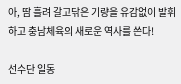아, 땀 흘려 갈고닦은 기량을 유감없이 발휘하고 충남체육의 새로운 역사를 쓴다!

선수단 일동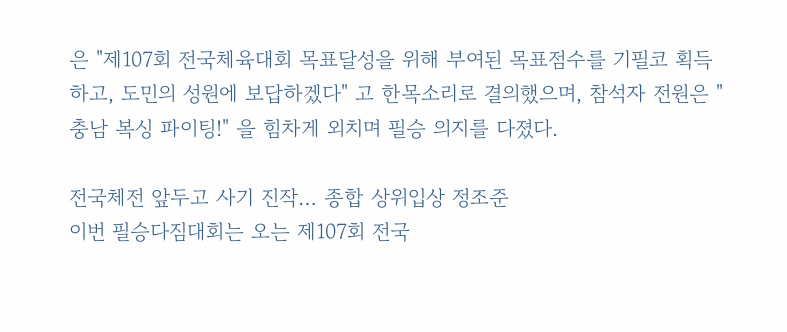은 "제107회 전국체육대회 목표달성을 위해 부여된 목표점수를 기필코 획득하고, 도민의 성원에 보답하겠다" 고 한목소리로 결의했으며, 참석자 전원은 "충남 복싱 파이팅!" 을 힘차게 외치며 필승 의지를 다졌다.

전국체전 앞두고 사기 진작… 종합 상위입상 정조준
이번 필승다짐대회는 오는 제107회 전국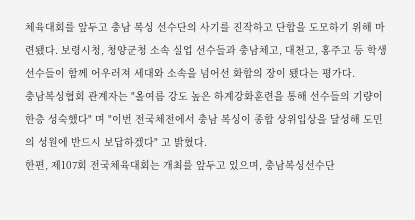체육대회를 앞두고 충남 복싱 선수단의 사기를 진작하고 단합을 도모하기 위해 마련됐다. 보령시청, 청양군청 소속 실업 선수들과 충남체고, 대천고, 홍주고 등 학생 선수들이 함께 어우러져 세대와 소속을 넘어선 화합의 장이 됐다는 평가다.
충남복싱협회 관계자는 "올여름 강도 높은 하계강화훈련을 통해 선수들의 기량이 한층 성숙했다" 며 "이번 전국체전에서 충남 복싱이 종합 상위입상을 달성해 도민의 성원에 반드시 보답하겠다" 고 밝혔다.
한편, 제107회 전국체육대회는 개최를 앞두고 있으며, 충남복싱선수단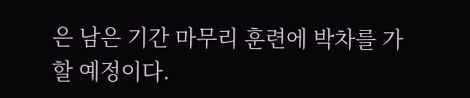은 남은 기간 마무리 훈련에 박차를 가할 예정이다.